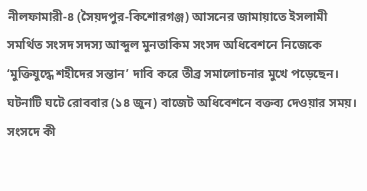নীলফামারী-৪ (সৈয়দপুর-কিশোরগঞ্জ) আসনের জামায়াতে ইসলামী সমর্থিত সংসদ সদস্য আব্দুল মুনতাকিম সংসদ অধিবেশনে নিজেকে ‘মুক্তিযুদ্ধে শহীদের সন্তান’ দাবি করে তীব্র সমালোচনার মুখে পড়েছেন। ঘটনাটি ঘটে রোববার (১৪ জুন) বাজেট অধিবেশনে বক্তব্য দেওয়ার সময়।
সংসদে কী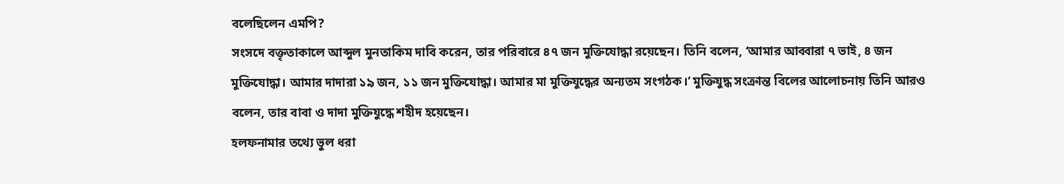বলেছিলেন এমপি?
সংসদে বক্তৃতাকালে আব্দুল মুনতাকিম দাবি করেন, তার পরিবারে ৪৭ জন মুক্তিযোদ্ধা রয়েছেন। তিনি বলেন, ‘আমার আব্বারা ৭ ভাই, ৪ জন মুক্তিযোদ্ধা। আমার দাদারা ১৯ জন, ১১ জন মুক্তিযোদ্ধা। আমার মা মুক্তিযুদ্ধের অন্যতম সংগঠক।’ মুক্তিযুদ্ধ সংক্রান্ত বিলের আলোচনায় তিনি আরও বলেন, তার বাবা ও দাদা মুক্তিযুদ্ধে শহীদ হয়েছেন।
হলফনামার তথ্যে ভুল ধরা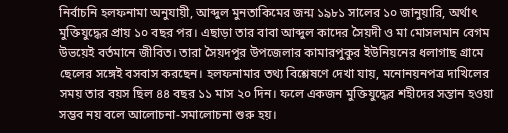নির্বাচনি হলফনামা অনুযায়ী, আব্দুল মুনতাকিমের জন্ম ১৯৮১ সালের ১০ জানুয়ারি, অর্থাৎ মুক্তিযুদ্ধের প্রায় ১০ বছর পর। এছাড়া তার বাবা আব্দুল কাদের সৈয়দী ও মা মোসলমান বেগম উভয়েই বর্তমানে জীবিত। তারা সৈয়দপুর উপজেলার কামারপুকুর ইউনিয়নের ধলাগাছ গ্রামে ছেলের সঙ্গেই বসবাস করছেন। হলফনামার তথ্য বিশ্লেষণে দেখা যায়, মনোনয়নপত্র দাখিলের সময় তার বয়স ছিল ৪৪ বছর ১১ মাস ২০ দিন। ফলে একজন মুক্তিযুদ্ধের শহীদের সন্তান হওয়া সম্ভব নয় বলে আলোচনা-সমালোচনা শুরু হয়।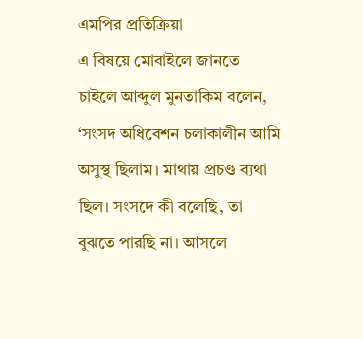এমপির প্রতিক্রিয়া
এ বিষয়ে মোবাইলে জানতে চাইলে আব্দুল মুনতাকিম বলেন, ‘সংসদ অধিবেশন চলাকালীন আমি অসুস্থ ছিলাম। মাথায় প্রচণ্ড ব্যথা ছিল। সংসদে কী বলেছি, তা বুঝতে পারছি না। আসলে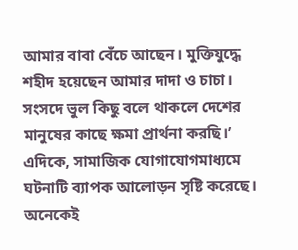আমার বাবা বেঁচে আছেন। মুক্তিযুদ্ধে শহীদ হয়েছেন আমার দাদা ও চাচা। সংসদে ভুল কিছু বলে থাকলে দেশের মানুষের কাছে ক্ষমা প্রার্থনা করছি।’
এদিকে, সামাজিক যোগাযোগমাধ্যমে ঘটনাটি ব্যাপক আলোড়ন সৃষ্টি করেছে। অনেকেই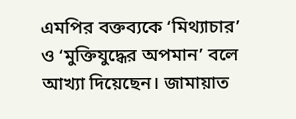এমপির বক্তব্যকে ‘মিথ্যাচার’ ও ‘মুক্তিযুদ্ধের অপমান’ বলে আখ্যা দিয়েছেন। জামায়াত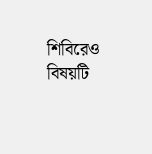শিবিরেও বিষয়টি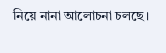নিয়ে নানা আলোচনা চলছে।